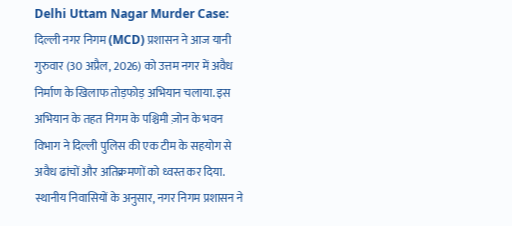Delhi Uttam Nagar Murder Case: दिल्ली नगर निगम (MCD) प्रशासन ने आज यानी गुरुवार (30 अप्रैल, 2026) को उत्तम नगर में अवैध निर्माण के खिलाफ तोड़फोड़ अभियान चलाया. इस अभियान के तहत निगम के पश्चिमी ज़ोन के भवन विभाग ने दिल्ली पुलिस की एक टीम के सहयोग से अवैध ढांचों और अतिक्रमणों को ध्वस्त कर दिया. स्थानीय निवासियों के अनुसार, नगर निगम प्रशासन ने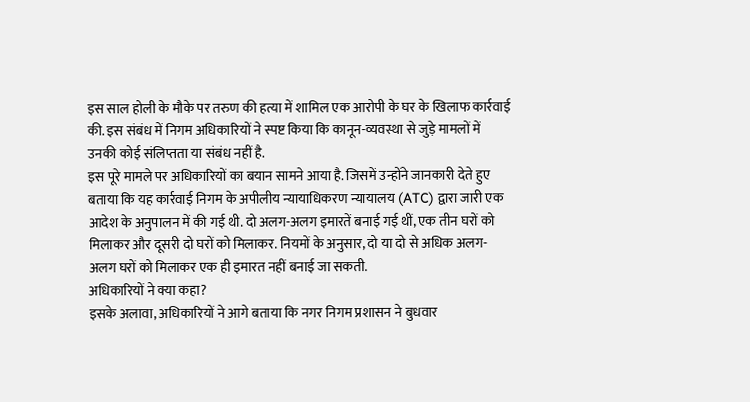इस साल होली के मौके पर तरुण की हत्या में शामिल एक आरोपी के घर के खिलाफ कार्रवाई की. इस संबंध में निगम अधिकारियों ने स्पष्ट किया कि कानून-व्यवस्था से जुड़े मामलों में उनकी कोई संलिप्तता या संबंध नहीं है.
इस पूरे मामले पर अधिकारियों का बयान सामने आया है. जिसमें उन्होंने जानकारी देते हुए बताया कि यह कार्रवाई निगम के अपीलीय न्यायाधिकरण न्यायालय (ATC) द्वारा जारी एक आदेश के अनुपालन में की गई थी. दो अलग-अलग इमारतें बनाई गई थीं, एक तीन घरों को मिलाकर और दूसरी दो घरों को मिलाकर. नियमों के अनुसार, दो या दो से अधिक अलग-अलग घरों को मिलाकर एक ही इमारत नहीं बनाई जा सकती.
अधिकारियों ने क्या कहा?
इसके अलावा, अधिकारियों ने आगे बताया कि नगर निगम प्रशासन ने बुधवार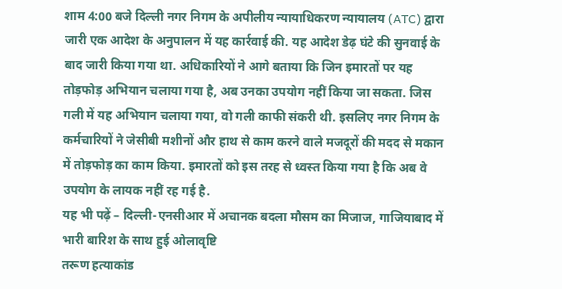शाम 4:00 बजे दिल्ली नगर निगम के अपीलीय न्यायाधिकरण न्यायालय (ATC) द्वारा जारी एक आदेश के अनुपालन में यह कार्रवाई की. यह आदेश डेढ़ घंटे की सुनवाई के बाद जारी किया गया था. अधिकारियों ने आगे बताया कि जिन इमारतों पर यह तोड़फोड़ अभियान चलाया गया है, अब उनका उपयोग नहीं किया जा सकता. जिस गली में यह अभियान चलाया गया, वो गली काफी संकरी थी. इसलिए नगर निगम के कर्मचारियों ने जेसीबी मशीनों और हाथ से काम करने वाले मजदूरों की मदद से मकान में तोड़फोड़ का काम किया. इमारतों को इस तरह से ध्वस्त किया गया है कि अब वे उपयोग के लायक नहीं रह गई है.
यह भी पढ़ें – दिल्ली-एनसीआर में अचानक बदला मौसम का मिजाज, गाजियाबाद में भारी बारिश के साथ हुई ओलावृष्टि
तरूण हत्याकांड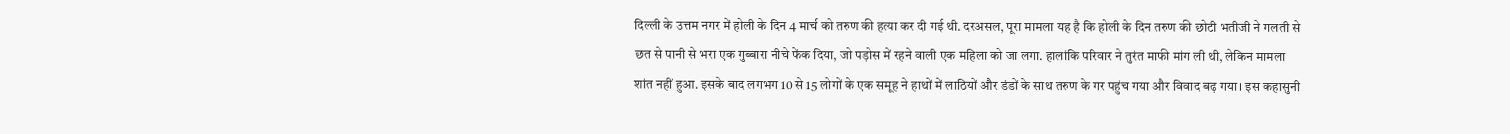दिल्ली के उत्तम नगर में होली के दिन 4 मार्च को तरुण की हत्या कर दी गई थी. दरअसल, पूरा मामला यह है कि होली के दिन तरुण की छोटी भतीजी ने गलती से छत से पानी से भरा एक गुब्बारा नीचे फेंक दिया, जो पड़ोस में रहने वाली एक महिला को जा लगा. हालांकि परिवार ने तुरंत माफी मांग ली थी, लेकिन मामला शांत नहीं हुआ. इसके बाद लगभग 10 से 15 लोगों के एक समूह ने हाथों में लाठियों और डंडों के साथ तरुण के गर पहुंच गया और विवाद बढ़ गया। इस कहासुनी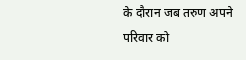के दौरान जब तरुण अपने परिवार को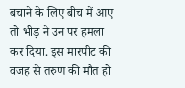बचाने के लिए बीच में आए तो भीड़ ने उन पर हमला कर दिया. इस मारपीट की वजह से तरुण की मौत हो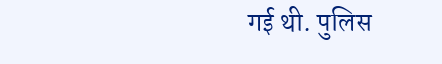गई थी. पुलिस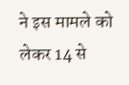ने इस मामले को लेकर 14 से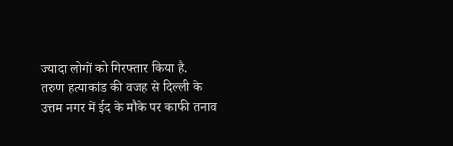ज्यादा लोगों को गिरफ्तार किया है.
तरुण हत्याकांड की वजह से दिल्ली के उत्तम नगर में ईद के मौके पर काफी तनाव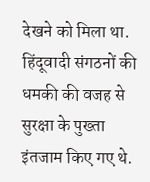देखने को मिला था. हिंदूवादी संगठनों की धमकी की वजह से सुरक्षा के पुख्ता इंतजाम किए गए थे.